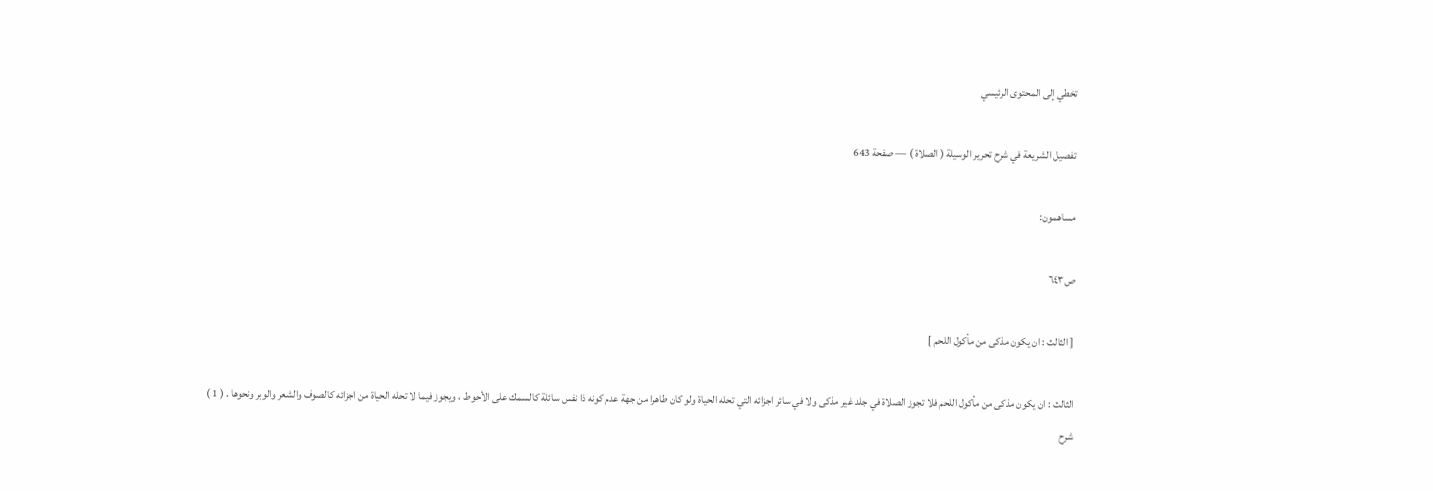تخطي إلى المحتوى الرئيسي

تفصيل الشريعة في شرح تحرير الوسيلة ( الصلاة ) — صفحة 643

مساهمون:

ص٦٤٣

[ الثالث : ان يكون مذكى من مأكول اللحم ]

الثالث : ان يكون مذكى من مأكول اللحم فلا تجوز الصلاة في جلد غير مذكى ولا في سائر اجزائه التي تحله الحياة ولو كان طاهرا من جهة عدم كونه ذا نفس سائلة كالسمك على الأحوط ، ويجوز فيما لا تحله الحياة من اجزائه كالصوف والشعر والوبر ونحوها . ( 1 )
شرح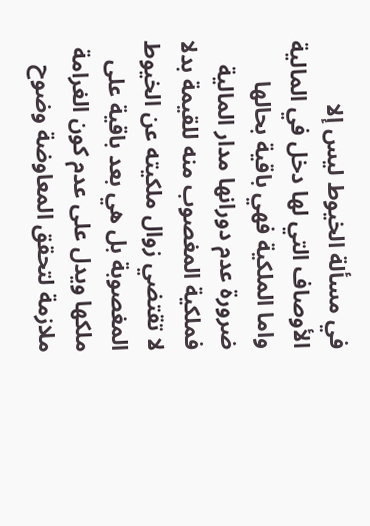في مسألة الخيوط ليس إلا الأوصاف التي لها دخل في المالية واما الملكية فهي باقية بحالها ضرورة عدم دورانها مدار المالية فملكية المغصوب منه للقيمة بدلا لا تقتضي زوال ملكيته عن الخيوط المغصوبة بل هي بعد باقية على ملكها ويدل على عدم كون الغرامة ملازمة لتحقق المعاوضة وضوح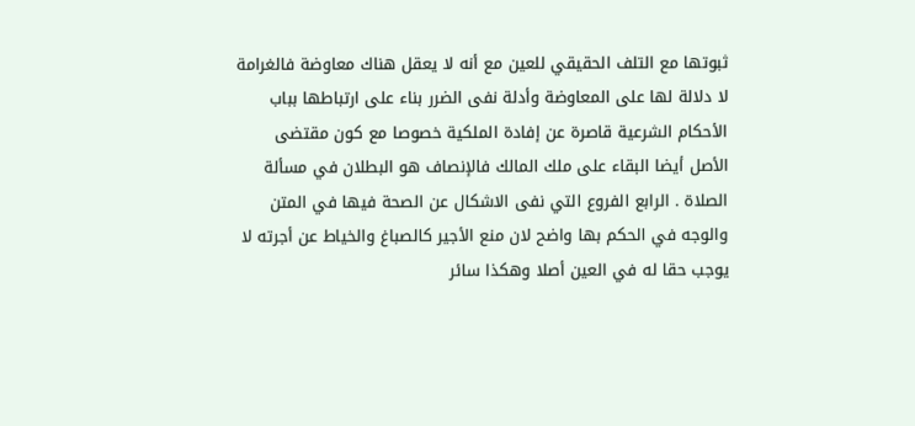ثبوتها مع التلف الحقيقي للعين مع أنه لا يعقل هناك معاوضة فالغرامة لا دلالة لها على المعاوضة وأدلة نفى الضرر بناء على ارتباطها بباب الأحكام الشرعية قاصرة عن إفادة الملكية خصوصا مع كون مقتضى الأصل أيضا البقاء على ملك المالك فالإنصاف هو البطلان في مسألة الصلاة . الرابع الفروع التي نفى الاشكال عن الصحة فيها في المتن والوجه في الحكم بها واضح لان منع الأجير كالصباغ والخياط عن أجرته لا يوجب حقا له في العين أصلا وهكذا سائر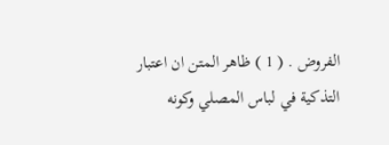الفروض . ( 1 ) ظاهر المتن ان اعتبار التذكية في لباس المصلي وكونه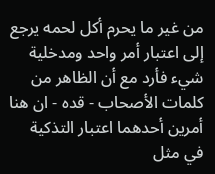من غير ما يحرم أكل لحمه يرجع إلى اعتبار أمر واحد ومدخلية شيء فأرد مع أن الظاهر من كلمات الأصحاب - قده - ان هنا أمرين أحدهما اعتبار التذكية في مثل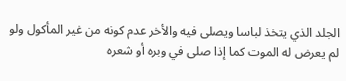الجلد الذي يتخذ لباسا ويصلى فيه والأخر عدم كونه من غير المأكول ولو لم يعرض له الموت كما إذا صلى في وبره أو شعره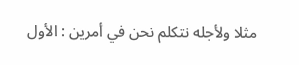مثلا ولأجله نتكلم نحن في أمرين : الأول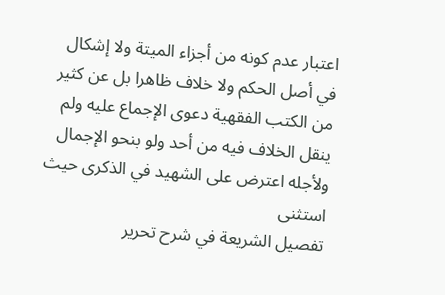اعتبار عدم كونه من أجزاء الميتة ولا إشكال في أصل الحكم ولا خلاف ظاهرا بل عن كثير من الكتب الفقهية دعوى الإجماع عليه ولم ينقل الخلاف فيه من أحد ولو بنحو الإجمال ولأجله اعترض على الشهيد في الذكرى حيث استثنى
تفصيل الشريعة في شرح تحرير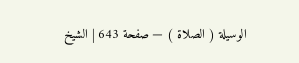الوسيلة ( الصلاة ) — صفحة 643 | الشيخ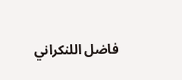فاضل اللنكراني